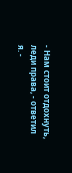- Нам стоит отдохнуть, леди права, - ответил я. -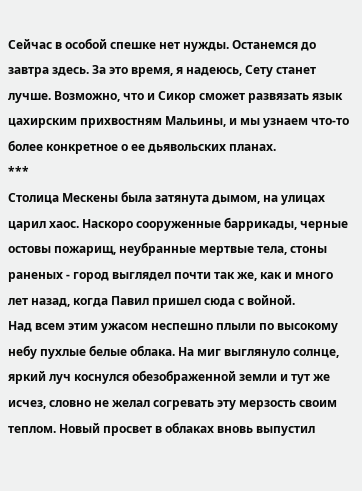Сейчас в особой спешке нет нужды. Останемся до завтра здесь. За это время, я надеюсь, Сету станет лучше. Возможно, что и Сикор сможет развязать язык цахирским прихвостням Мальины, и мы узнаем что-то более конкретное о ее дьявольских планах.
***
Столица Мескены была затянута дымом, на улицах царил хаос. Наскоро сооруженные баррикады, черные остовы пожарищ, неубранные мертвые тела, стоны раненых - город выглядел почти так же, как и много лет назад, когда Павил пришел сюда с войной.
Над всем этим ужасом неспешно плыли по высокому небу пухлые белые облака. На миг выглянуло солнце, яркий луч коснулся обезображенной земли и тут же исчез, словно не желал согревать эту мерзость своим теплом. Новый просвет в облаках вновь выпустил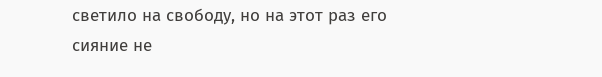светило на свободу, но на этот раз его сияние не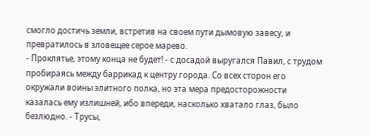смогло достичь земли, встретив на своем пути дымовую завесу, и превратилось в зловещее серое марево.
- Проклятье, этому конца не будет! - с досадой выругался Павил, с трудом пробираясь между баррикад к центру города. Со всех сторон его окружали воины элитного полка, но эта мера предосторожности казалась ему излишней, ибо впереди, насколько хватало глаз, было безлюдно. - Трусы,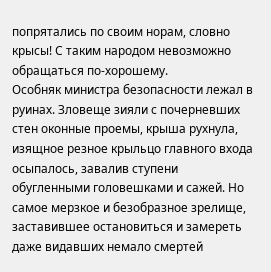попрятались по своим норам, словно крысы! С таким народом невозможно обращаться по-хорошему.
Особняк министра безопасности лежал в руинах. Зловеще зияли с почерневших стен оконные проемы, крыша рухнула, изящное резное крыльцо главного входа осыпалось, завалив ступени обугленными головешками и сажей. Но самое мерзкое и безобразное зрелище, заставившее остановиться и замереть даже видавших немало смертей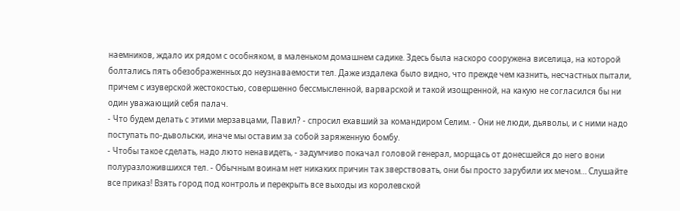наемников, ждало их рядом с особняком, в маленьком домашнем садике. Здесь была наскоро сооружена виселица, на которой болтались пять обезображенных до неузнаваемости тел. Даже издалека было видно, что прежде чем казнить, несчастных пытали, причем с изуверской жестокостью, совершенно бессмысленной, варварской и такой изощренной, на какую не согласился бы ни один уважающий себя палач.
- Что будем делать с этими мерзавцами, Павил? - спросил ехавший за командиром Селим. - Они не люди, дьяволы, и с ними надо поступать по-дьвольски, иначе мы оставим за собой заряженную бомбу.
- Чтобы такое сделать, надо люто ненавидеть, - задумчиво покачал головой генерал, морщась от донесшейся до него вони полуразложившихся тел. - Обычным воинам нет никаких причин так зверствовать, они бы просто зарубили их мечом… Слушайте все приказ! Взять город под контроль и перекрыть все выходы из королевской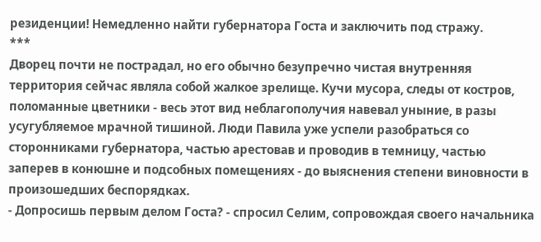резиденции! Немедленно найти губернатора Госта и заключить под стражу.
***
Дворец почти не пострадал, но его обычно безупречно чистая внутренняя территория сейчас являла собой жалкое зрелище. Кучи мусора, следы от костров, поломанные цветники - весь этот вид неблагополучия навевал уныние, в разы усугубляемое мрачной тишиной. Люди Павила уже успели разобраться со сторонниками губернатора, частью арестовав и проводив в темницу, частью заперев в конюшне и подсобных помещениях - до выяснения степени виновности в произошедших беспорядках.
- Допросишь первым делом Госта? - спросил Селим, сопровождая своего начальника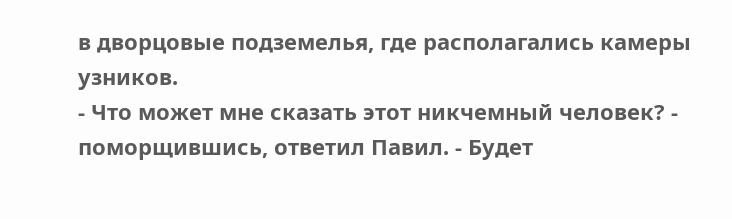в дворцовые подземелья, где располагались камеры узников.
- Что может мне сказать этот никчемный человек? - поморщившись, ответил Павил. - Будет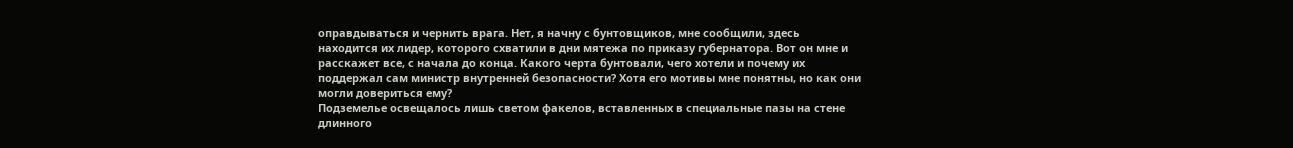оправдываться и чернить врага. Нет, я начну с бунтовщиков, мне сообщили, здесь находится их лидер, которого схватили в дни мятежа по приказу губернатора. Вот он мне и расскажет все, с начала до конца. Какого черта бунтовали, чего хотели и почему их поддержал сам министр внутренней безопасности? Хотя его мотивы мне понятны, но как они могли довериться ему?
Подземелье освещалось лишь светом факелов, вставленных в специальные пазы на стене длинного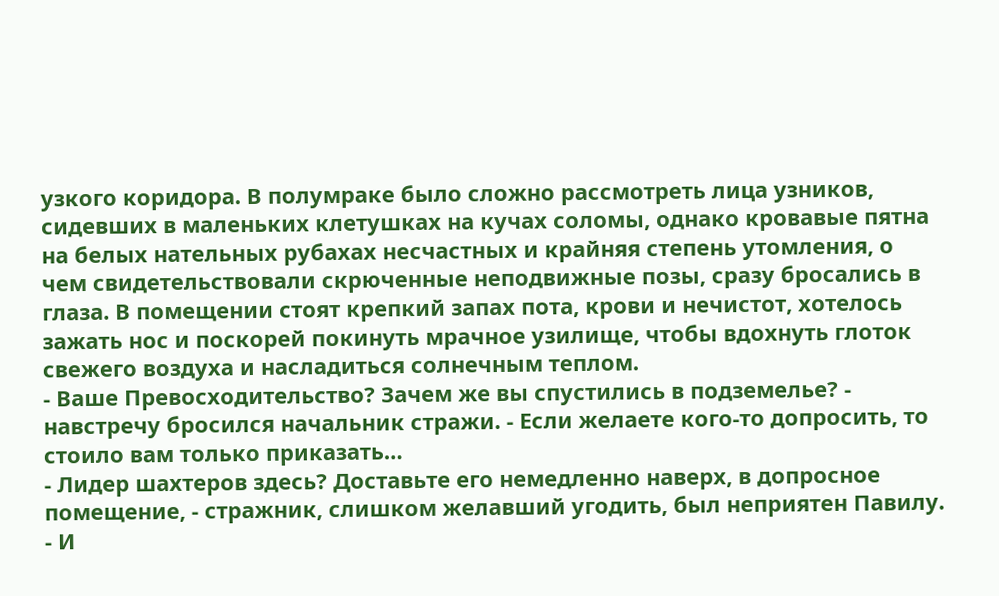узкого коридора. В полумраке было сложно рассмотреть лица узников, сидевших в маленьких клетушках на кучах соломы, однако кровавые пятна на белых нательных рубахах несчастных и крайняя степень утомления, о чем свидетельствовали скрюченные неподвижные позы, сразу бросались в глаза. В помещении стоят крепкий запах пота, крови и нечистот, хотелось зажать нос и поскорей покинуть мрачное узилище, чтобы вдохнуть глоток свежего воздуха и насладиться солнечным теплом.
- Ваше Превосходительство? Зачем же вы спустились в подземелье? - навстречу бросился начальник стражи. - Если желаете кого-то допросить, то стоило вам только приказать…
- Лидер шахтеров здесь? Доставьте его немедленно наверх, в допросное помещение, - стражник, слишком желавший угодить, был неприятен Павилу. - И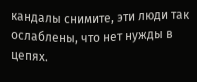кандалы снимите, эти люди так ослаблены, что нет нужды в цепях.